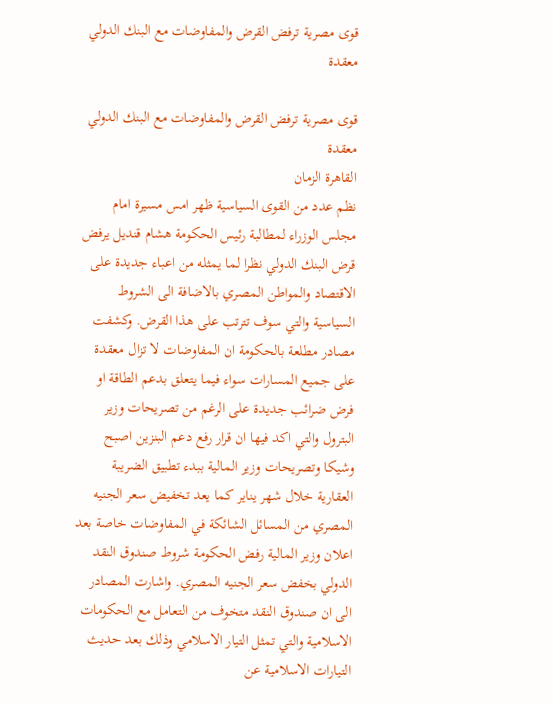قوى مصرية ترفض القرض والمفاوضات مع البنك الدولي معقدة

قوى مصرية ترفض القرض والمفاوضات مع البنك الدولي معقدة
القاهرة الزمان
نظم عدد من القوى السياسية ظهر امس مسيرة امام مجلس الوزراء لمطالبة رئيس الحكومة هشام قنديل يرفض قرض البنك الدولي نظرا لما يمثله من اعباء جديدة على الاقتصاد والمواطن المصري بالاضافة الى الشروط السياسية والتي سوف تترتب على هذا القرض. وكشفت مصادر مطلعة بالحكومة ان المفاوضات لا تزال معقدة على جميع المسارات سواء فيما يتعلق بدعم الطاقة او فرض ضرائب جديدة على الرغم من تصريحات وزير البترول والتي اكد فيها ان قرار رفع دعم البنزين اصبح وشيكا وتصريحات وزير المالية ببدء تطبيق الضريبة العقارية خلال شهر يناير كما يعد تخفيض سعر الجنيه المصري من المسائل الشائكة في المفاوضات خاصة بعد اعلان وزير المالية رفض الحكومة شروط صندوق النقد الدولي بخفض سعر الجنيه المصري. واشارت المصادر الى ان صندوق النقد متخوف من التعامل مع الحكومات الاسلامية والتي تمثل التيار الاسلامي وذلك بعد حديث التيارات الاسلامية عن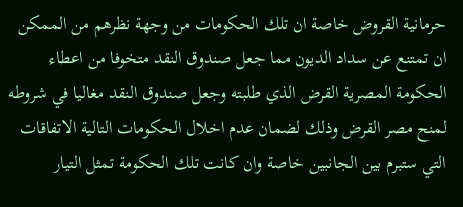حرمانية القروض خاصة ان تلك الحكومات من وجهة نظرهم من الممكن ان تمتنع عن سداد الديون مما جعل صندوق النقد متخوفا من اعطاء الحكومة المصرية القرض الذي طلبته وجعل صندوق النقد مغاليا في شروطه لمنح مصر القرض وذلك لضمان عدم اخلال الحكومات التالية الاتفاقات التي ستبرم بين الجانبين خاصة وان كانت تلك الحكومة تمثل التيار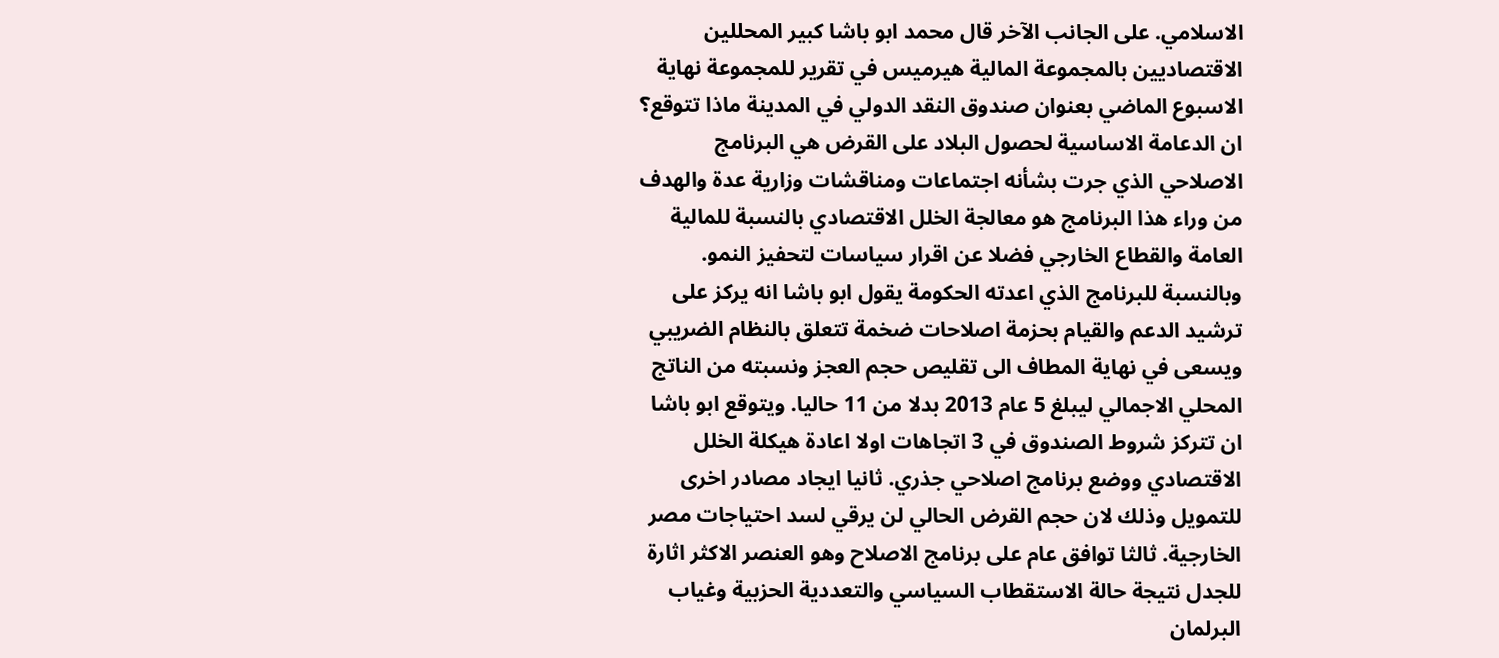الاسلامي. على الجانب الآخر قال محمد ابو باشا كبير المحللين الاقتصاديين بالمجموعة المالية هيرميس في تقرير للمجموعة نهاية الاسبوع الماضي بعنوان صندوق النقد الدولي في المدينة ماذا تتوقع؟ ان الدعامة الاساسية لحصول البلاد على القرض هي البرنامج الاصلاحي الذي جرت بشأنه اجتماعات ومناقشات وزارية عدة والهدف من وراء هذا البرنامج هو معالجة الخلل الاقتصادي بالنسبة للمالية العامة والقطاع الخارجي فضلا عن اقرار سياسات لتحفيز النمو. وبالنسبة للبرنامج الذي اعدته الحكومة يقول ابو باشا انه يركز على ترشيد الدعم والقيام بحزمة اصلاحات ضخمة تتعلق بالنظام الضريبي ويسعى في نهاية المطاف الى تقليص حجم العجز ونسبته من الناتج المحلي الاجمالي ليبلغ 5 عام 2013 بدلا من 11 حاليا. ويتوقع ابو باشا ان تتركز شروط الصندوق في 3 اتجاهات اولا اعادة هيكلة الخلل الاقتصادي ووضع برنامج اصلاحي جذري. ثانيا ايجاد مصادر اخرى للتمويل وذلك لان حجم القرض الحالي لن يرقي لسد احتياجات مصر الخارجية. ثالثا توافق عام على برنامج الاصلاح وهو العنصر الاكثر اثارة للجدل نتيجة حالة الاستقطاب السياسي والتعددية الحزبية وغياب البرلمان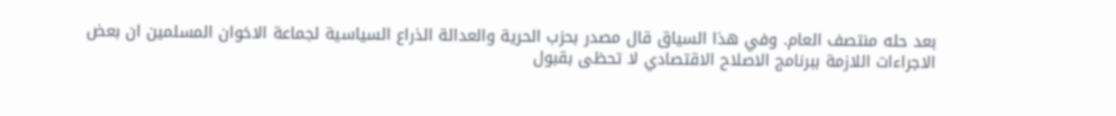بعد حله منتصف العام. وفي هذا السياق قال مصدر بحزب الحرية والعدالة الذراع السياسية لجماعة الاخوان المسلمين ان بعض الاجراءات اللازمة ببرنامج الاصلاح الاقتصادي لا تحظى بقبول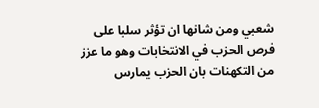شعبي ومن شانها ان تؤثر سلبا على فرص الحزب في الانتخابات وهو ما عزز من التكهنات بان الحزب يمارس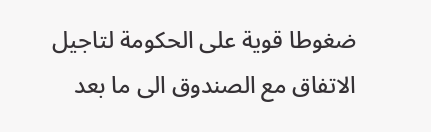ضغوطا قوية على الحكومة لتاجيل الاتفاق مع الصندوق الى ما بعد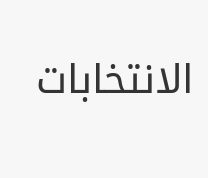الانتخابات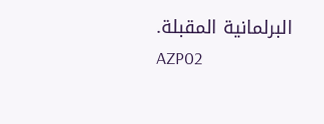البرلمانية المقبلة.
AZP02